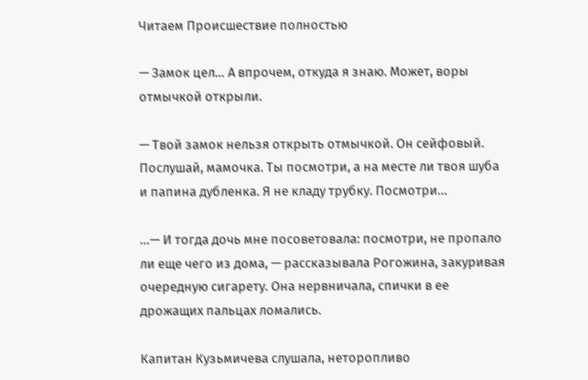Читаем Происшествие полностью

— Замок цел… А впрочем, откуда я знаю. Может, воры отмычкой открыли.

— Твой замок нельзя открыть отмычкой. Он сейфовый. Послушай, мамочка. Ты посмотри, а на месте ли твоя шуба и папина дубленка. Я не кладу трубку. Посмотри…

…— И тогда дочь мне посоветовала: посмотри, не пропало ли еще чего из дома, — рассказывала Рогожина, закуривая очередную сигарету. Она нервничала, спички в ее дрожащих пальцах ломались.

Капитан Кузьмичева слушала, неторопливо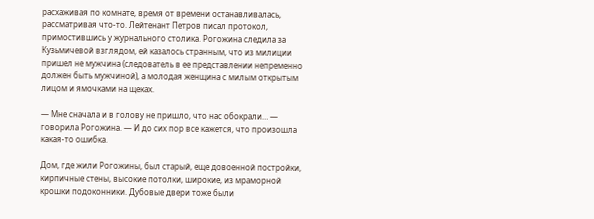расхаживая по комнате, время от времени останавливалась, рассматривая что-то. Лейтенант Петров писал протокол, примостившись у журнального столика. Рогожина следила за Кузьмичевой взглядом, ей казалось странным, что из милиции пришел не мужчина (следователь в ее представлении непременно должен быть мужчиной), а молодая женщина с милым открытым лицом и ямочками на щеках.

— Мне сначала и в голову не пришло, что нас обокрали… — говорила Рогожина. — И до сих пор все кажется, что произошла какая-то ошибка.

Дом, где жили Рогожины, был старый, еще довоенной постройки, кирпичные стены, высокие потолки, широкие, из мраморной крошки подоконники. Дубовые двери тоже были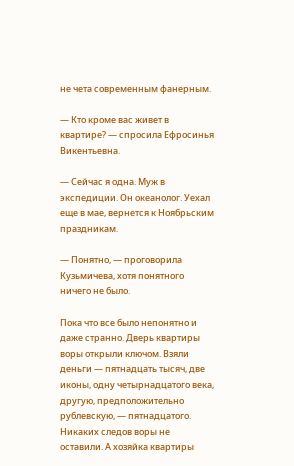не чета современным фанерным.

— Кто кроме вас живет в квартире? — спросила Ефросинья Викентьевна.

— Сейчас я одна. Муж в экспедиции. Он океанолог. Уехал еще в мае, вернется к Ноябрьским праздникам.

— Понятно, — проговорила Кузьмичева, хотя понятного ничего не было.

Пока что все было непонятно и даже странно. Дверь квартиры воры открыли ключом. Взяли деньги — пятнадцать тысяч, две иконы, одну четырнадцатого века, другую, предположительно рублевскую, — пятнадцатого. Никаких следов воры не оставили. А хозяйка квартиры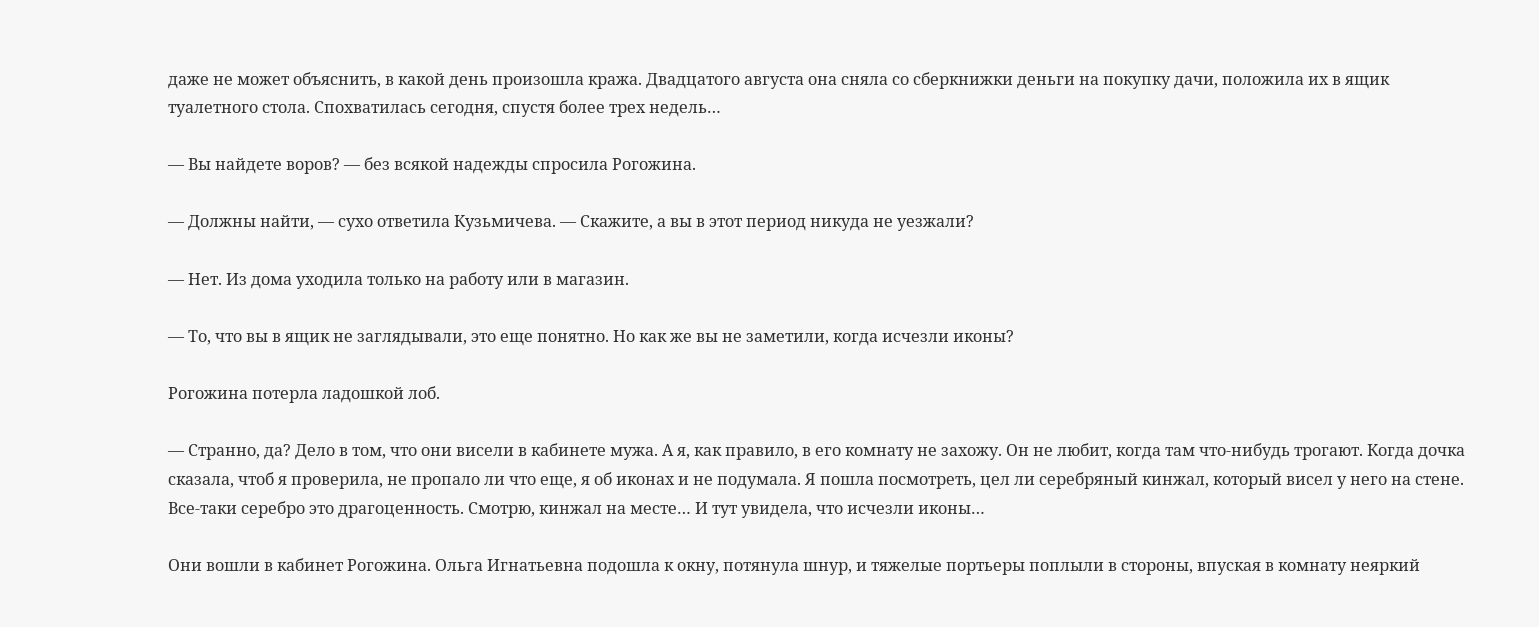даже не может объяснить, в какой день произошла кража. Двадцатого августа она сняла со сберкнижки деньги на покупку дачи, положила их в ящик туалетного стола. Спохватилась сегодня, спустя более трех недель…

— Вы найдете воров? — без всякой надежды спросила Рогожина.

— Должны найти, — сухо ответила Кузьмичева. — Скажите, а вы в этот период никуда не уезжали?

— Нет. Из дома уходила только на работу или в магазин.

— То, что вы в ящик не заглядывали, это еще понятно. Но как же вы не заметили, когда исчезли иконы?

Рогожина потерла ладошкой лоб.

— Странно, да? Дело в том, что они висели в кабинете мужа. А я, как правило, в его комнату не захожу. Он не любит, когда там что-нибудь трогают. Когда дочка сказала, чтоб я проверила, не пропало ли что еще, я об иконах и не подумала. Я пошла посмотреть, цел ли серебряный кинжал, который висел у него на стене. Все-таки серебро это драгоценность. Смотрю, кинжал на месте… И тут увидела, что исчезли иконы…

Они вошли в кабинет Рогожина. Ольга Игнатьевна подошла к окну, потянула шнур, и тяжелые портьеры поплыли в стороны, впуская в комнату неяркий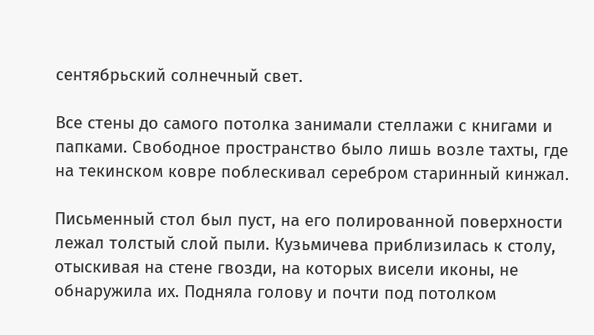сентябрьский солнечный свет.

Все стены до самого потолка занимали стеллажи с книгами и папками. Свободное пространство было лишь возле тахты, где на текинском ковре поблескивал серебром старинный кинжал.

Письменный стол был пуст, на его полированной поверхности лежал толстый слой пыли. Кузьмичева приблизилась к столу, отыскивая на стене гвозди, на которых висели иконы, не обнаружила их. Подняла голову и почти под потолком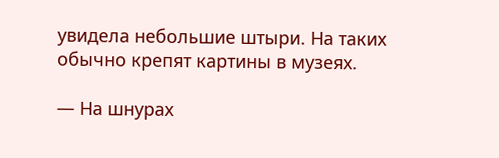увидела небольшие штыри. На таких обычно крепят картины в музеях.

— На шнурах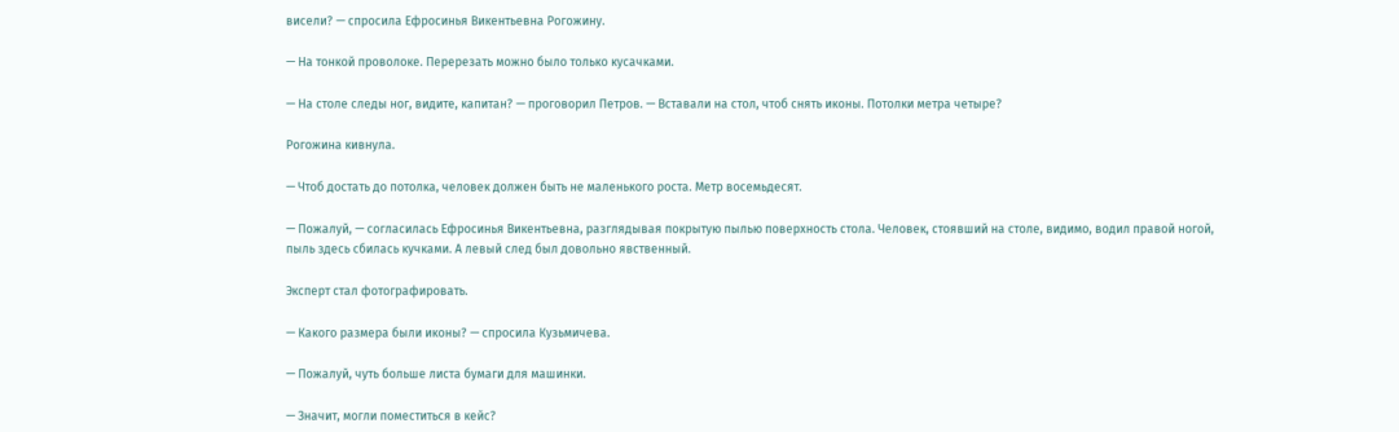висели? — спросила Ефросинья Викентьевна Рогожину.

— На тонкой проволоке. Перерезать можно было только кусачками.

— На столе следы ног, видите, капитан? — проговорил Петров. — Вставали на стол, чтоб снять иконы. Потолки метра четыре?

Рогожина кивнула.

— Чтоб достать до потолка, человек должен быть не маленького роста. Метр восемьдесят.

— Пожалуй, — согласилась Ефросинья Викентьевна, разглядывая покрытую пылью поверхность стола. Человек, стоявший на столе, видимо, водил правой ногой, пыль здесь сбилась кучками. А левый след был довольно явственный.

Эксперт стал фотографировать.

— Какого размера были иконы? — спросила Кузьмичева.

— Пожалуй, чуть больше листа бумаги для машинки.

— Значит, могли поместиться в кейс?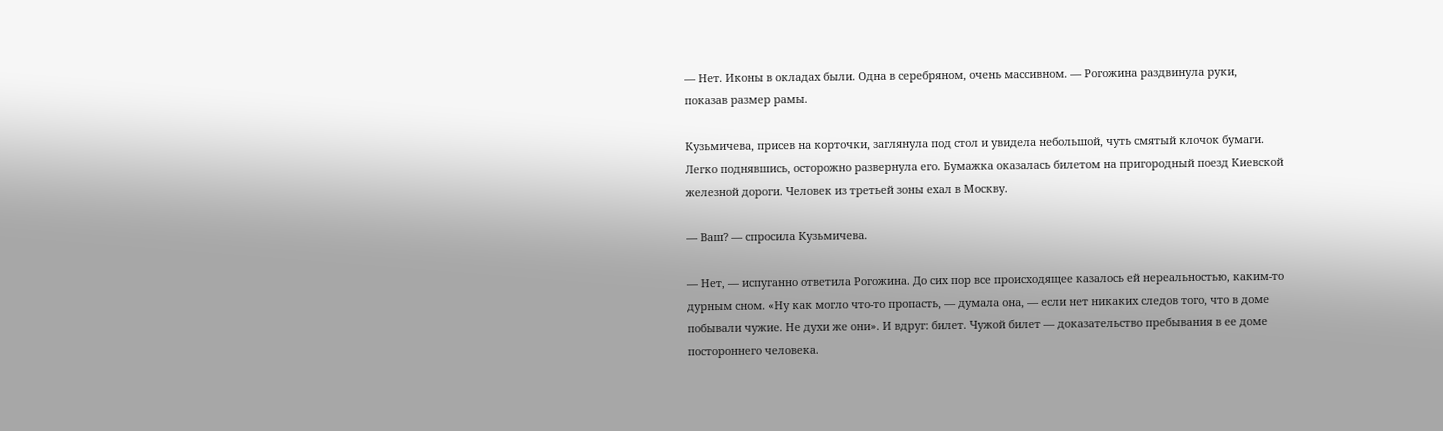— Нет. Иконы в окладах были. Одна в серебряном, очень массивном. — Рогожина раздвинула руки, показав размер рамы.

Кузьмичева, присев на корточки, заглянула под стол и увидела небольшой, чуть смятый клочок бумаги. Легко поднявшись, осторожно развернула его. Бумажка оказалась билетом на пригородный поезд Киевской железной дороги. Человек из третьей зоны ехал в Москву.

— Ваш? — спросила Кузьмичева.

— Нет, — испуганно ответила Рогожина. До сих пор все происходящее казалось ей нереальностью, каким-то дурным сном. «Ну как могло что-то пропасть, — думала она, — если нет никаких следов того, что в доме побывали чужие. Не духи же они». И вдруг: билет. Чужой билет — доказательство пребывания в ее доме постороннего человека.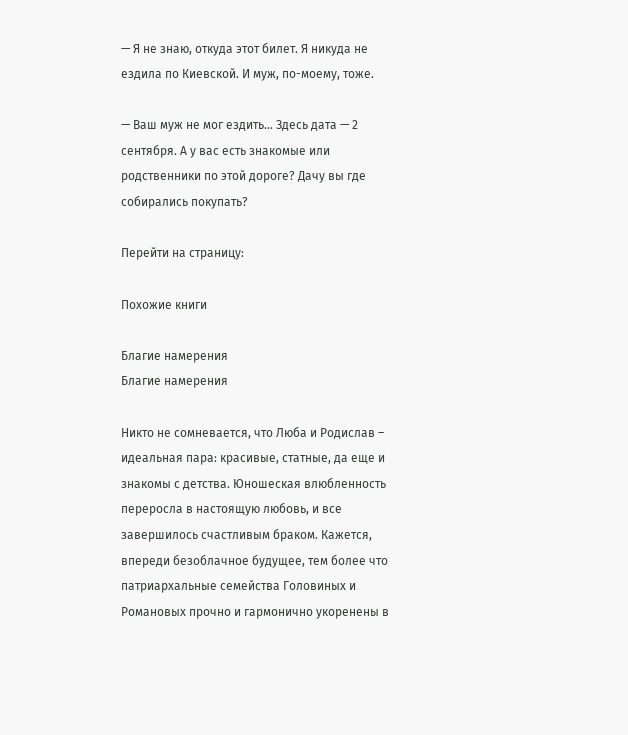— Я не знаю, откуда этот билет. Я никуда не ездила по Киевской. И муж, по-моему, тоже.

— Ваш муж не мог ездить… Здесь дата — 2 сентября. А у вас есть знакомые или родственники по этой дороге? Дачу вы где собирались покупать?

Перейти на страницу:

Похожие книги

Благие намерения
Благие намерения

Никто не сомневается, что Люба и Родислав – идеальная пара: красивые, статные, да еще и знакомы с детства. Юношеская влюбленность переросла в настоящую любовь, и все завершилось счастливым браком. Кажется, впереди безоблачное будущее, тем более что патриархальные семейства Головиных и Романовых прочно и гармонично укоренены в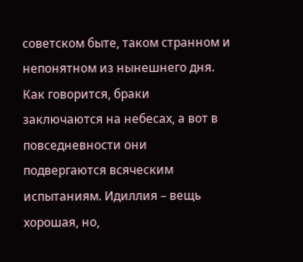советском быте, таком странном и непонятном из нынешнего дня. Как говорится, браки заключаются на небесах, а вот в повседневности они подвергаются всяческим испытаниям. Идиллия – вещь хорошая, но,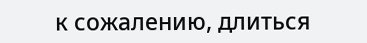к сожалению, длиться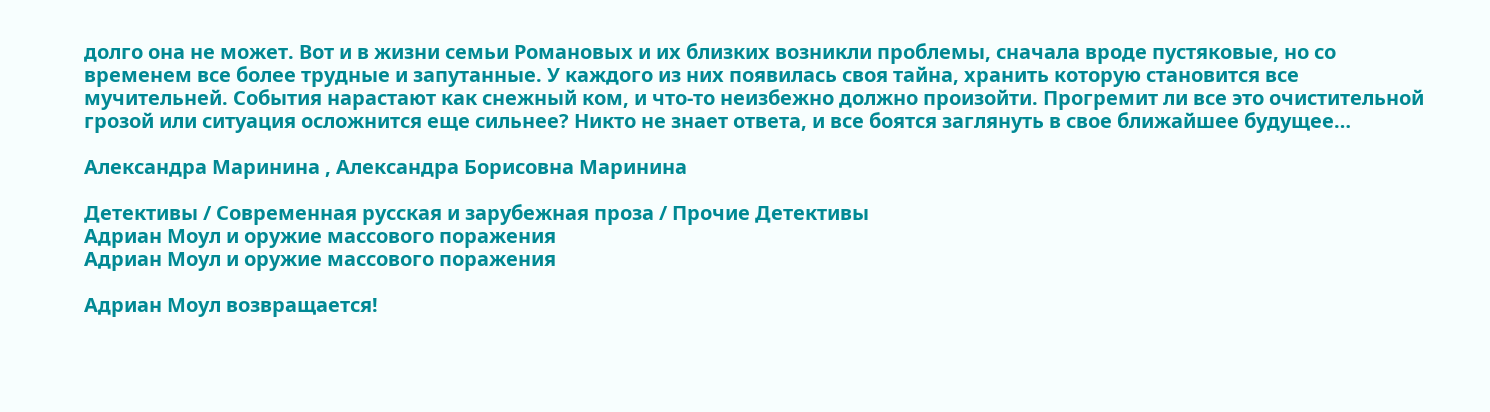долго она не может. Вот и в жизни семьи Романовых и их близких возникли проблемы, сначала вроде пустяковые, но со временем все более трудные и запутанные. У каждого из них появилась своя тайна, хранить которую становится все мучительней. События нарастают как снежный ком, и что-то неизбежно должно произойти. Прогремит ли все это очистительной грозой или ситуация осложнится еще сильнее? Никто не знает ответа, и все боятся заглянуть в свое ближайшее будущее…

Александра Маринина , Александра Борисовна Маринина

Детективы / Современная русская и зарубежная проза / Прочие Детективы
Адриан Моул и оружие массового поражения
Адриан Моул и оружие массового поражения

Адриан Моул возвращается!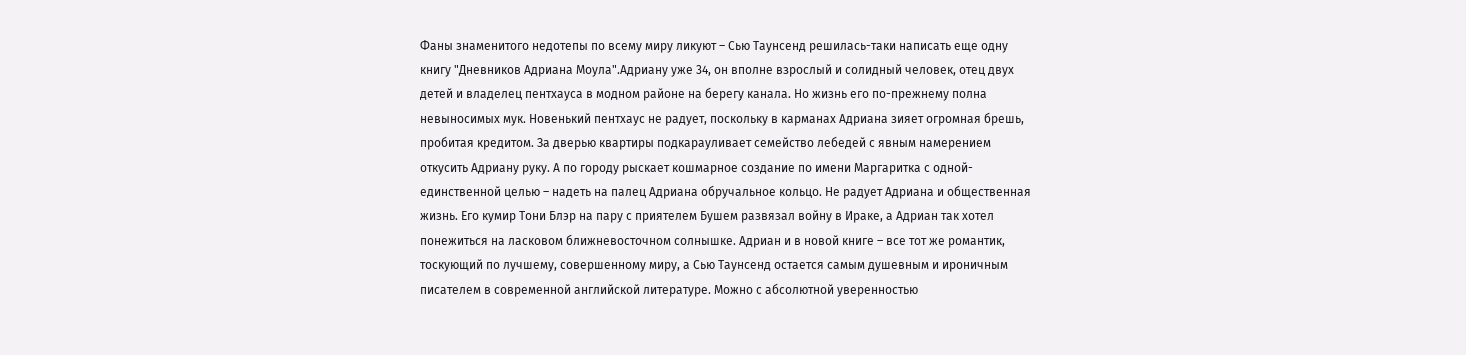Фаны знаменитого недотепы по всему миру ликуют – Сью Таунсенд решилась-таки написать еще одну книгу "Дневников Адриана Моула".Адриану уже 34, он вполне взрослый и солидный человек, отец двух детей и владелец пентхауса в модном районе на берегу канала. Но жизнь его по-прежнему полна невыносимых мук. Новенький пентхаус не радует, поскольку в карманах Адриана зияет огромная брешь, пробитая кредитом. За дверью квартиры подкарауливает семейство лебедей с явным намерением откусить Адриану руку. А по городу рыскает кошмарное создание по имени Маргаритка с одной-единственной целью – надеть на палец Адриана обручальное кольцо. Не радует Адриана и общественная жизнь. Его кумир Тони Блэр на пару с приятелем Бушем развязал войну в Ираке, а Адриан так хотел понежиться на ласковом ближневосточном солнышке. Адриан и в новой книге – все тот же романтик, тоскующий по лучшему, совершенному миру, а Сью Таунсенд остается самым душевным и ироничным писателем в современной английской литературе. Можно с абсолютной уверенностью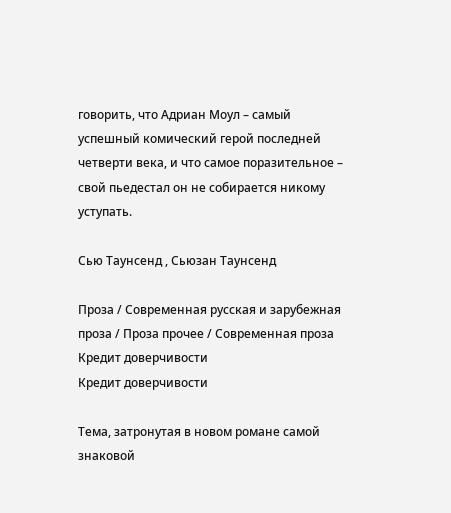говорить, что Адриан Моул – самый успешный комический герой последней четверти века, и что самое поразительное – свой пьедестал он не собирается никому уступать.

Сью Таунсенд , Сьюзан Таунсенд

Проза / Современная русская и зарубежная проза / Проза прочее / Современная проза
Кредит доверчивости
Кредит доверчивости

Тема, затронутая в новом романе самой знаковой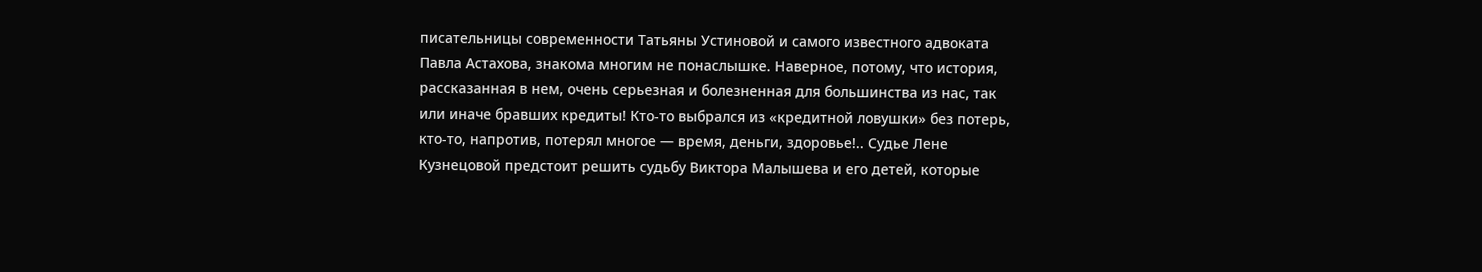писательницы современности Татьяны Устиновой и самого известного адвоката Павла Астахова, знакома многим не понаслышке. Наверное, потому, что история, рассказанная в нем, очень серьезная и болезненная для большинства из нас, так или иначе бравших кредиты! Кто-то выбрался из «кредитной ловушки» без потерь, кто-то, напротив, потерял многое — время, деньги, здоровье!.. Судье Лене Кузнецовой предстоит решить судьбу Виктора Малышева и его детей, которые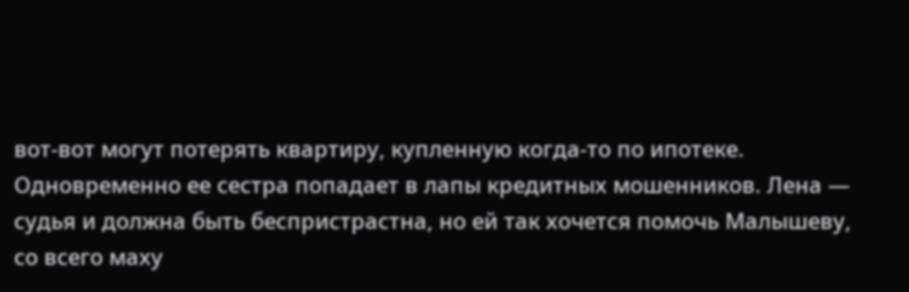вот-вот могут потерять квартиру, купленную когда-то по ипотеке. Одновременно ее сестра попадает в лапы кредитных мошенников. Лена — судья и должна быть беспристрастна, но ей так хочется помочь Малышеву, со всего маху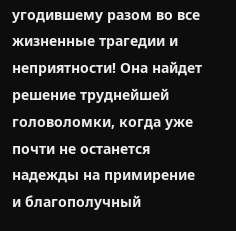угодившему разом во все жизненные трагедии и неприятности! Она найдет решение труднейшей головоломки, когда уже почти не останется надежды на примирение и благополучный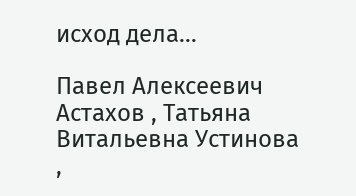исход дела…

Павел Алексеевич Астахов , Татьяна Витальевна Устинова ,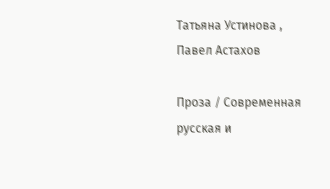Татьяна Устинова , Павел Астахов

Проза / Современная русская и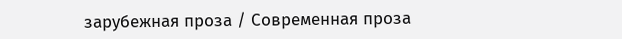зарубежная проза / Современная проза